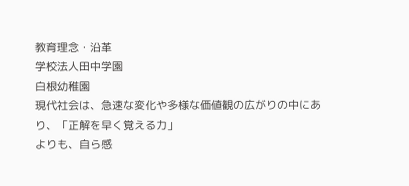教育理念・沿革
学校法人田中学園
白根幼稚園
現代社会は、急速な変化や多様な価値観の広がりの中にあり、「正解を早く覚える力」
よりも、自ら感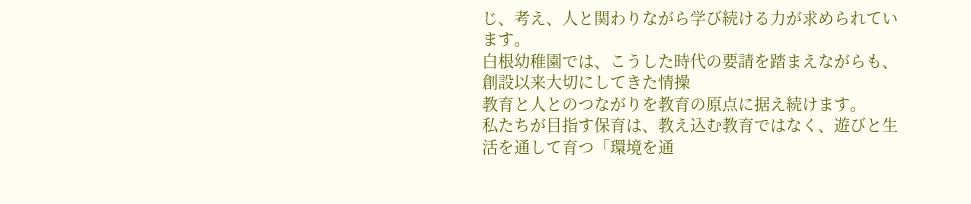じ、考え、人と関わりながら学び続ける力が求められています。
白根幼稚園では、こうした時代の要請を踏まえながらも、創設以来大切にしてきた情操
教育と人とのつながりを教育の原点に据え続けます。
私たちが目指す保育は、教え込む教育ではなく、遊びと生活を通して育つ「環境を通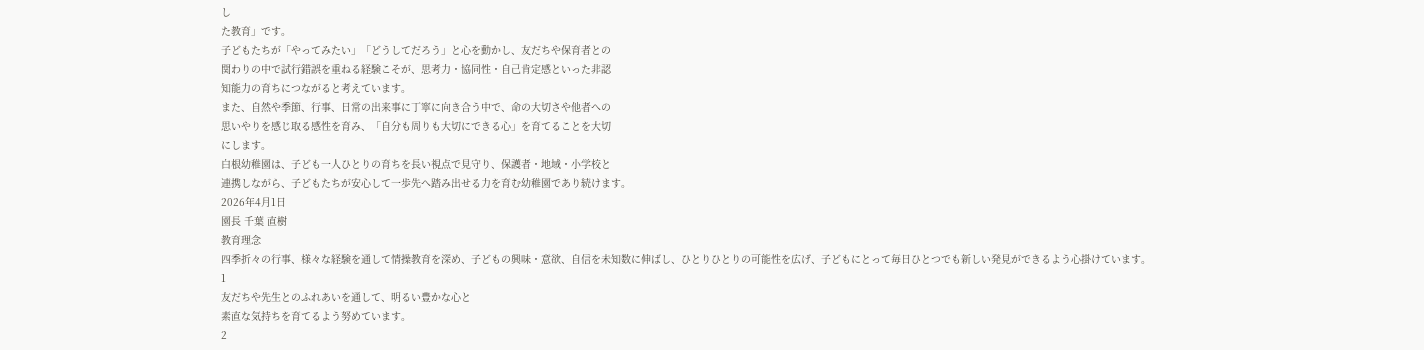し
た教育」です。
子どもたちが「やってみたい」「どうしてだろう」と心を動かし、友だちや保育者との
関わりの中で試行錯誤を重ねる経験こそが、思考力・協同性・自己肯定感といった非認
知能力の育ちにつながると考えています。
また、自然や季節、行事、日常の出来事に丁寧に向き合う中で、命の大切さや他者への
思いやりを感じ取る感性を育み、「自分も周りも大切にできる心」を育てることを大切
にします。
白根幼稚園は、子ども一人ひとりの育ちを長い視点で見守り、保護者・地域・小学校と
連携しながら、子どもたちが安心して一歩先へ踏み出せる力を育む幼稚園であり続けます。
2026年4月1日
園長 千葉 直樹
教育理念
四季折々の行事、様々な経験を通して情操教育を深め、子どもの興味・意欲、自信を未知数に伸ばし、ひとりひとりの可能性を広げ、子どもにとって毎日ひとつでも新しい発見ができるよう心掛けています。
1
友だちや先生とのふれあいを通して、明るい豊かな心と
素直な気持ちを育てるよう努めています。
2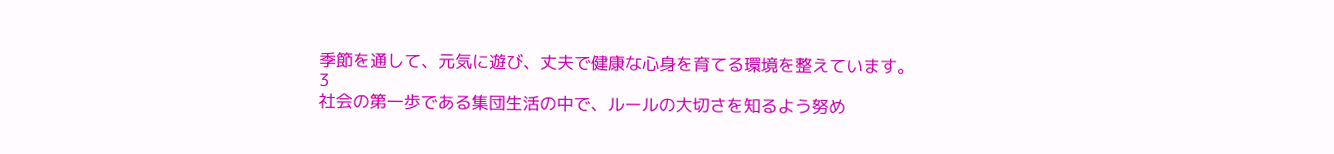季節を通して、元気に遊び、丈夫で健康な心身を育てる環境を整えています。
3
社会の第一歩である集団生活の中で、ルールの大切さを知るよう努め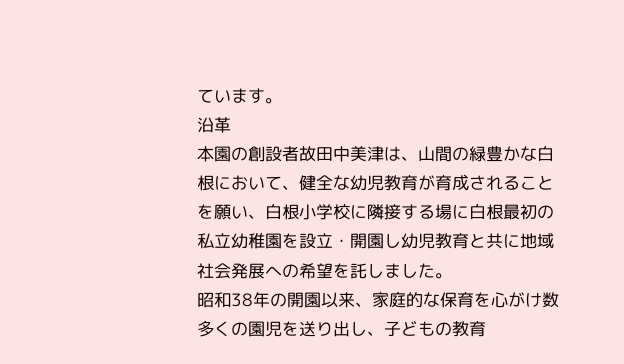ています。
沿革
本園の創設者故田中美津は、山間の緑豊かな白根において、健全な幼児教育が育成されることを願い、白根小学校に隣接する場に白根最初の私立幼稚園を設立・開園し幼児教育と共に地域社会発展への希望を託しました。
昭和38年の開園以来、家庭的な保育を心がけ数多くの園児を送り出し、子どもの教育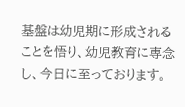基盤は幼児期に形成されることを悟り、幼児教育に専念し、今日に至っております。